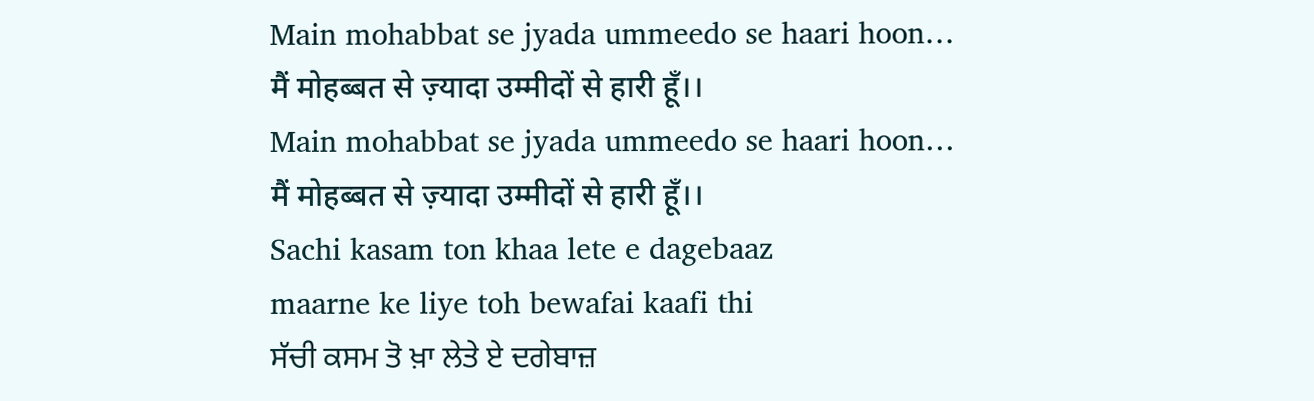Main mohabbat se jyada ummeedo se haari hoon…
मैं मोहब्बत से ज़्यादा उम्मीदों से हारी हूँ।।
Main mohabbat se jyada ummeedo se haari hoon…
मैं मोहब्बत से ज़्यादा उम्मीदों से हारी हूँ।।
Sachi kasam ton khaa lete e dagebaaz
maarne ke liye toh bewafai kaafi thi
ਸੱਚੀ ਕਸਮ ਤੋ ਖ਼ਾ ਲੇਤੇ ਏ ਦਗੇਬਾਜ਼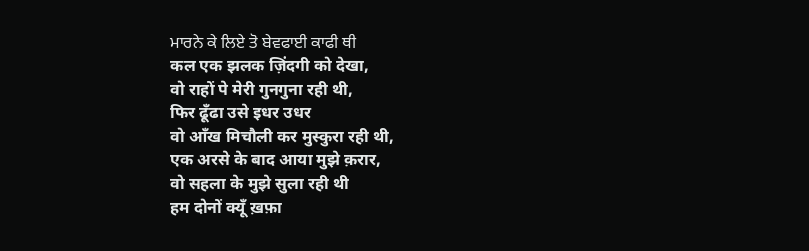ਮਾਰਨੇ ਕੇ ਲਿਏ ਤੋ ਬੇਵਫਾਈ ਕਾਫੀ ਥੀ
कल एक झलक ज़िंदगी को देखा,
वो राहों पे मेरी गुनगुना रही थी,
फिर ढूँढा उसे इधर उधर
वो आँख मिचौली कर मुस्कुरा रही थी,
एक अरसे के बाद आया मुझे क़रार,
वो सहला के मुझे सुला रही थी
हम दोनों क्यूँ ख़फ़ा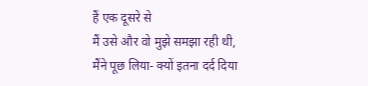हैं एक दूसरे से
मैं उसे और वो मुझे समझा रही थी,
मैंने पूछ लिया- क्यों इतना दर्द दिया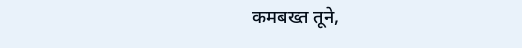कमबख्त तूने,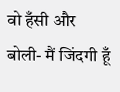वो हँसी और बोली- मैं जिंदगी हूँ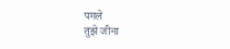पगले
तुझे जीना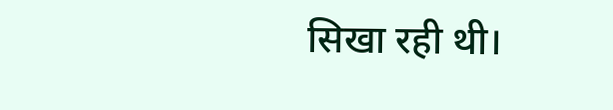सिखा रही थी।